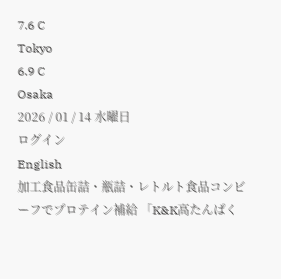7.6 C
Tokyo
6.9 C
Osaka
2026 / 01 / 14 水曜日
ログイン
English
加工食品缶詰・瓶詰・レトルト食品コンビーフでプロテイン補給 「K&K高たんぱく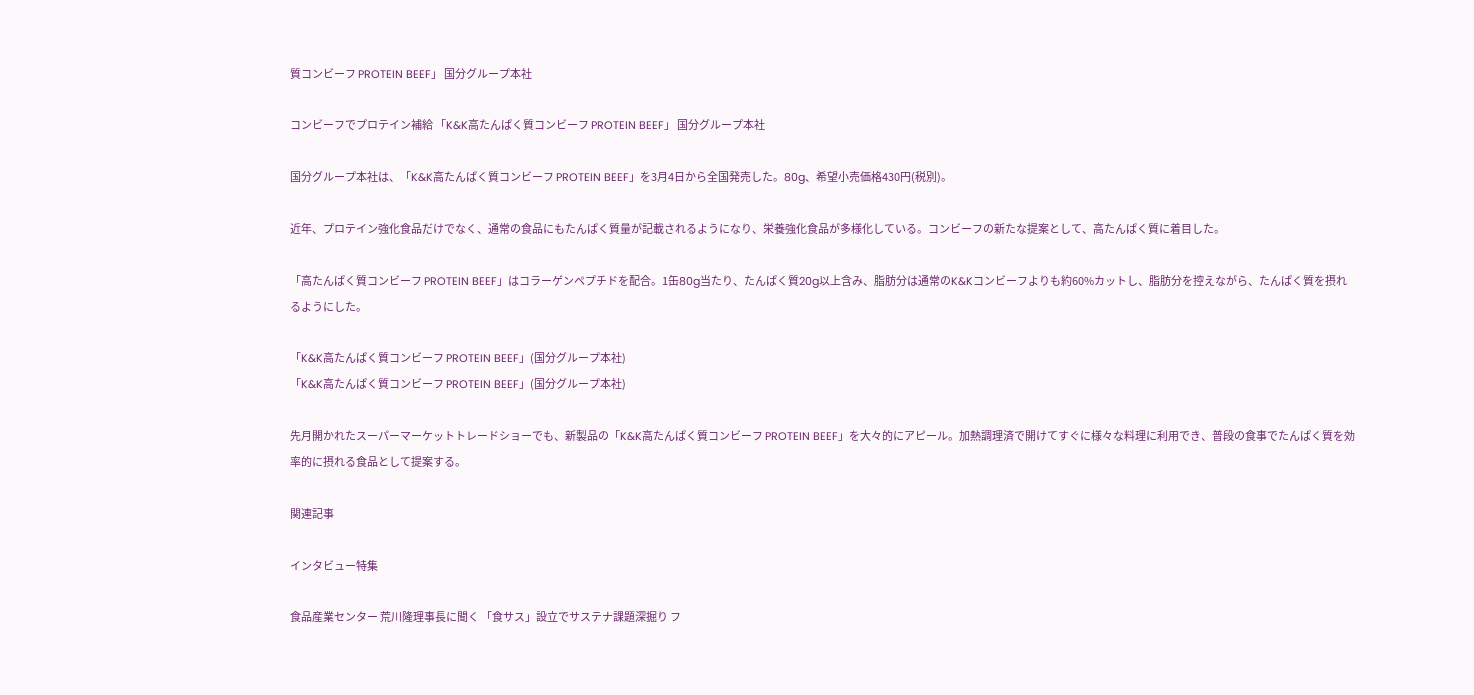質コンビーフ PROTEIN BEEF」 国分グループ本社

コンビーフでプロテイン補給 「K&K高たんぱく質コンビーフ PROTEIN BEEF」 国分グループ本社

国分グループ本社は、「K&K高たんぱく質コンビーフ PROTEIN BEEF」を3月4日から全国発売した。80g、希望小売価格430円(税別)。

近年、プロテイン強化食品だけでなく、通常の食品にもたんぱく質量が記載されるようになり、栄養強化食品が多様化している。コンビーフの新たな提案として、高たんぱく質に着目した。

「高たんぱく質コンビーフ PROTEIN BEEF」はコラーゲンペプチドを配合。1缶80g当たり、たんぱく質20g以上含み、脂肪分は通常のK&Kコンビーフよりも約60%カットし、脂肪分を控えながら、たんぱく質を摂れるようにした。

「K&K高たんぱく質コンビーフ PROTEIN BEEF」(国分グループ本社)
「K&K高たんぱく質コンビーフ PROTEIN BEEF」(国分グループ本社)

先月開かれたスーパーマーケットトレードショーでも、新製品の「K&K高たんぱく質コンビーフ PROTEIN BEEF」を大々的にアピール。加熱調理済で開けてすぐに様々な料理に利用でき、普段の食事でたんぱく質を効率的に摂れる食品として提案する。

関連記事

インタビュー特集

食品産業センター 荒川隆理事長に聞く 「食サス」設立でサステナ課題深掘り フ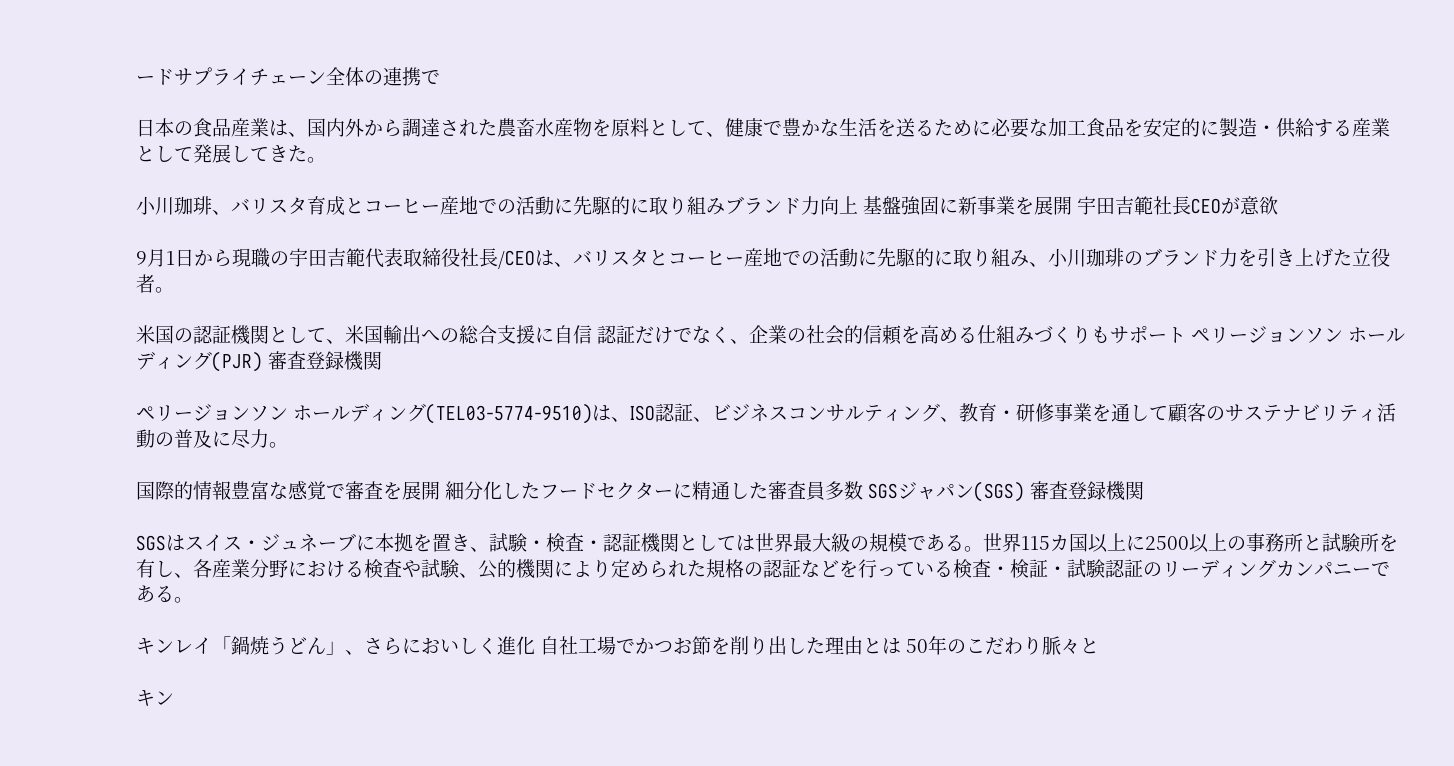ードサプライチェーン全体の連携で

日本の食品産業は、国内外から調達された農畜水産物を原料として、健康で豊かな生活を送るために必要な加工食品を安定的に製造・供給する産業として発展してきた。

小川珈琲、バリスタ育成とコーヒー産地での活動に先駆的に取り組みブランド力向上 基盤強固に新事業を展開 宇田吉範社長CEOが意欲

9月1日から現職の宇田吉範代表取締役社長/CEOは、バリスタとコーヒー産地での活動に先駆的に取り組み、小川珈琲のブランド力を引き上げた立役者。

米国の認証機関として、米国輸出への総合支援に自信 認証だけでなく、企業の社会的信頼を高める仕組みづくりもサポート ペリージョンソン ホールディング(PJR) 審査登録機関

ペリージョンソン ホールディング(TEL03-5774-9510)は、ISO認証、ビジネスコンサルティング、教育・研修事業を通して顧客のサステナビリティ活動の普及に尽力。

国際的情報豊富な感覚で審査を展開 細分化したフードセクターに精通した審査員多数 SGSジャパン(SGS) 審査登録機関

SGSはスイス・ジュネーブに本拠を置き、試験・検査・認証機関としては世界最大級の規模である。世界115カ国以上に2500以上の事務所と試験所を有し、各産業分野における検査や試験、公的機関により定められた規格の認証などを行っている検査・検証・試験認証のリーディングカンパニーである。

キンレイ「鍋焼うどん」、さらにおいしく進化 自社工場でかつお節を削り出した理由とは 50年のこだわり脈々と

キン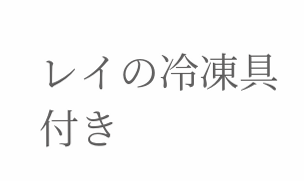レイの冷凍具付き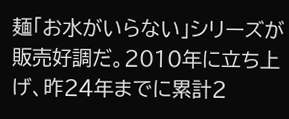麺「お水がいらない」シリーズが販売好調だ。2010年に立ち上げ、昨24年までに累計2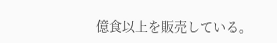億食以上を販売している。